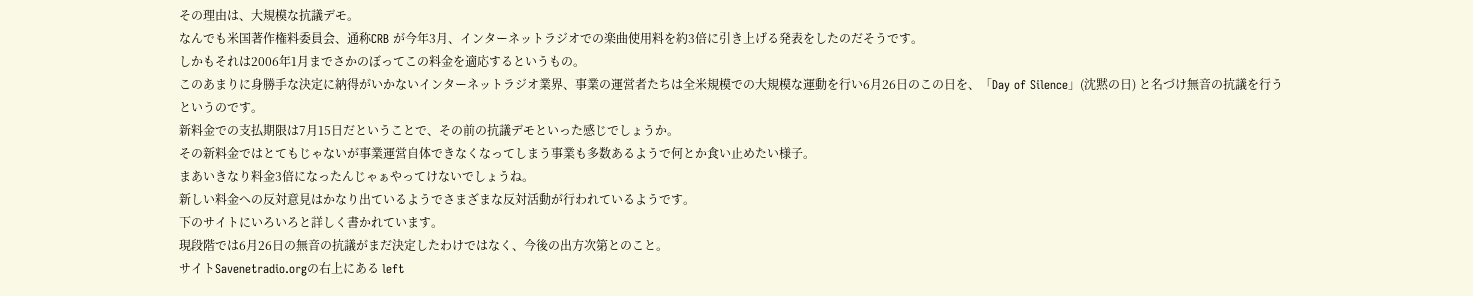その理由は、大規模な抗議デモ。
なんでも米国著作権料委員会、通称CRB が今年3月、インターネットラジオでの楽曲使用料を約3倍に引き上げる発表をしたのだそうです。
しかもそれは2006年1月までさかのぼってこの料金を適応するというもの。
このあまりに身勝手な決定に納得がいかないインターネットラジオ業界、事業の運営者たちは全米規模での大規模な運動を行い6月26日のこの日を、「Day of Silence」(沈黙の日) と名づけ無音の抗議を行うというのです。
新料金での支払期限は7月15日だということで、その前の抗議デモといった感じでしょうか。
その新料金ではとてもじゃないが事業運営自体できなくなってしまう事業も多数あるようで何とか食い止めたい様子。
まあいきなり料金3倍になったんじゃぁやってけないでしょうね。
新しい料金への反対意見はかなり出ているようでさまざまな反対活動が行われているようです。
下のサイトにいろいろと詳しく書かれています。
現段階では6月26日の無音の抗議がまだ決定したわけではなく、今後の出方次第とのこと。
サイトSavenetradio.orgの右上にある left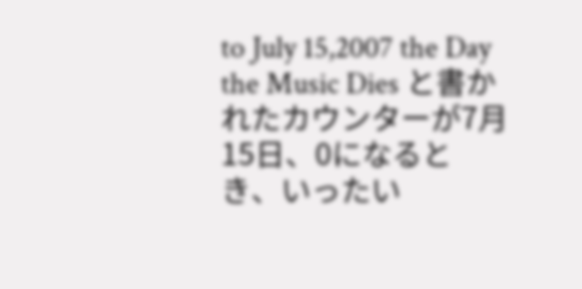to July 15,2007 the Day the Music Dies と書かれたカウンターが7月15日、0になるとき、いったい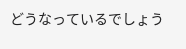どうなっているでしょう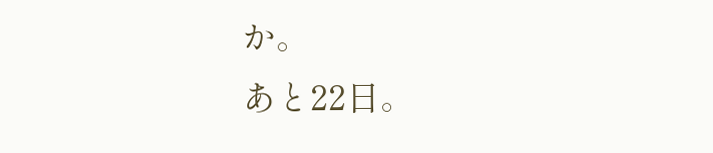か。
あと22日。